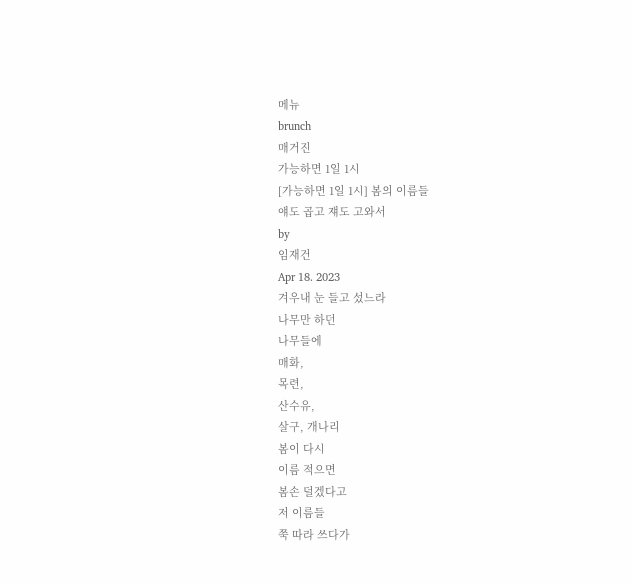메뉴
brunch
매거진
가능하면 1일 1시
[가능하면 1일 1시] 봄의 이름들
얘도 곱고 쟤도 고와서
by
임재건
Apr 18. 2023
겨우내 눈 들고 섰느라
나무만 하던
나무들에
매화,
목련,
산수유,
살구, 개나리
봄이 다시
이름 적으면
봄손 덜겠다고
저 이름들
쭉 따라 쓰다가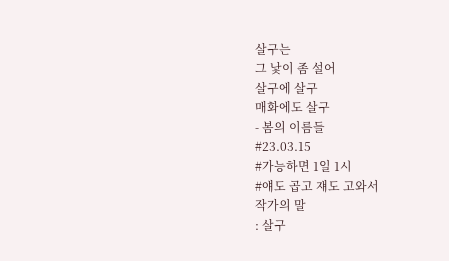살구는
그 낯이 좀 설어
살구에 살구
매화에도 살구
- 봄의 이름들
#23.03.15
#가능하면 1일 1시
#얘도 곱고 쟤도 고와서
작가의 말
: 살구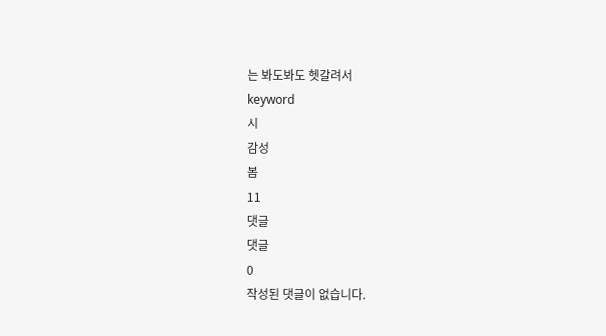는 봐도봐도 헷갈려서
keyword
시
감성
봄
11
댓글
댓글
0
작성된 댓글이 없습니다.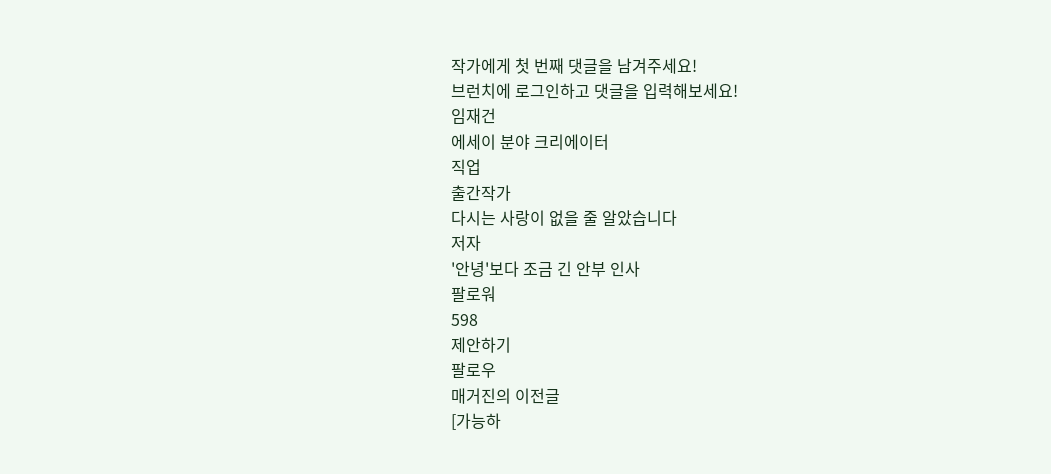작가에게 첫 번째 댓글을 남겨주세요!
브런치에 로그인하고 댓글을 입력해보세요!
임재건
에세이 분야 크리에이터
직업
출간작가
다시는 사랑이 없을 줄 알았습니다
저자
'안녕'보다 조금 긴 안부 인사
팔로워
598
제안하기
팔로우
매거진의 이전글
[가능하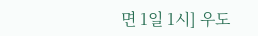면 1일 1시] 우도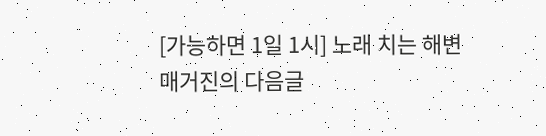[가능하면 1일 1시] 노래 치는 해변
매거진의 다음글